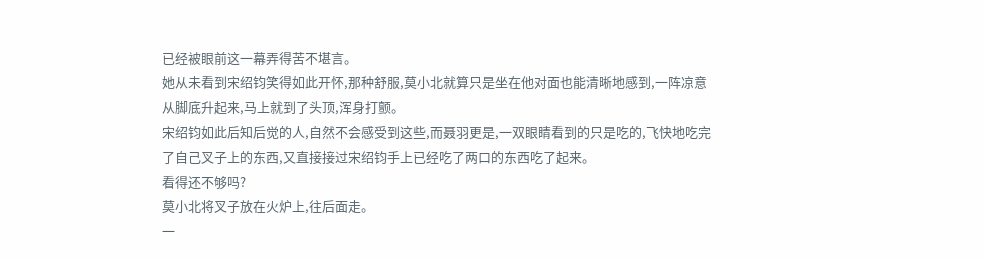已经被眼前这一幕弄得苦不堪言。
她从未看到宋绍钧笑得如此开怀,那种舒服,莫小北就算只是坐在他对面也能清晰地感到,一阵凉意从脚底升起来,马上就到了头顶,浑身打颤。
宋绍钧如此后知后觉的人,自然不会感受到这些,而聂羽更是,一双眼睛看到的只是吃的,飞快地吃完了自己叉子上的东西,又直接接过宋绍钧手上已经吃了两口的东西吃了起来。
看得还不够吗?
莫小北将叉子放在火炉上,往后面走。
一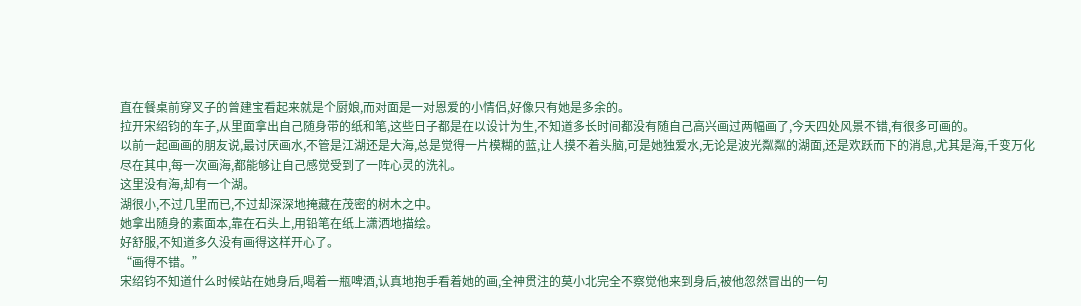直在餐桌前穿叉子的曾建宝看起来就是个厨娘,而对面是一对恩爱的小情侣,好像只有她是多余的。
拉开宋绍钧的车子,从里面拿出自己随身带的纸和笔,这些日子都是在以设计为生,不知道多长时间都没有随自己高兴画过两幅画了,今天四处风景不错,有很多可画的。
以前一起画画的朋友说,最讨厌画水,不管是江湖还是大海,总是觉得一片模糊的蓝,让人摸不着头脑,可是她独爱水,无论是波光粼粼的湖面,还是欢跃而下的消息,尤其是海,千变万化尽在其中,每一次画海,都能够让自己感觉受到了一阵心灵的洗礼。
这里没有海,却有一个湖。
湖很小,不过几里而已,不过却深深地掩藏在茂密的树木之中。
她拿出随身的素面本,靠在石头上,用铅笔在纸上潇洒地描绘。
好舒服,不知道多久没有画得这样开心了。
“画得不错。”
宋绍钧不知道什么时候站在她身后,喝着一瓶啤酒,认真地抱手看着她的画,全神贯注的莫小北完全不察觉他来到身后,被他忽然冒出的一句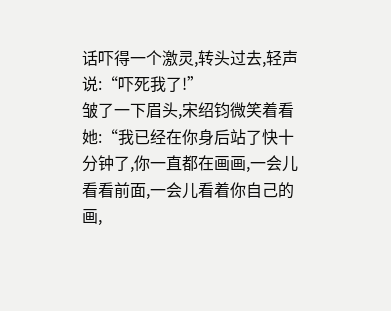话吓得一个激灵,转头过去,轻声说:“吓死我了!”
皱了一下眉头,宋绍钧微笑着看她:“我已经在你身后站了快十分钟了,你一直都在画画,一会儿看看前面,一会儿看着你自己的画,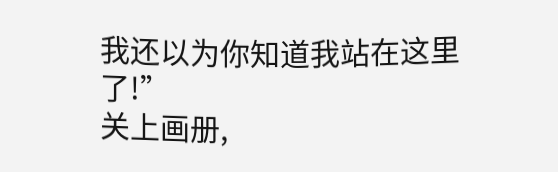我还以为你知道我站在这里了!”
关上画册,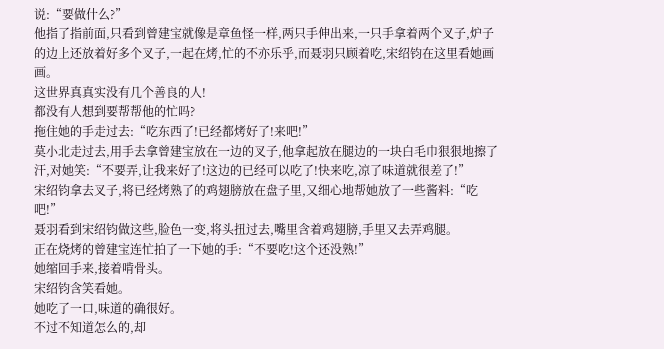说:“要做什么?”
他指了指前面,只看到曾建宝就像是章鱼怪一样,两只手伸出来,一只手拿着两个叉子,炉子的边上还放着好多个叉子,一起在烤,忙的不亦乐乎,而聂羽只顾着吃,宋绍钧在这里看她画画。
这世界真真实没有几个善良的人!
都没有人想到要帮帮他的忙吗?
拖住她的手走过去:“吃东西了!已经都烤好了!来吧!”
莫小北走过去,用手去拿曾建宝放在一边的叉子,他拿起放在腿边的一块白毛巾狠狠地擦了汗,对她笑:“不要弄,让我来好了!这边的已经可以吃了!快来吃,凉了味道就很差了!”
宋绍钧拿去叉子,将已经烤熟了的鸡翅膀放在盘子里,又细心地帮她放了一些酱料:“吃吧!”
聂羽看到宋绍钧做这些,脸色一变,将头扭过去,嘴里含着鸡翅膀,手里又去弄鸡腿。
正在烧烤的曾建宝连忙拍了一下她的手:“不要吃!这个还没熟!”
她缩回手来,接着啃骨头。
宋绍钧含笑看她。
她吃了一口,味道的确很好。
不过不知道怎么的,却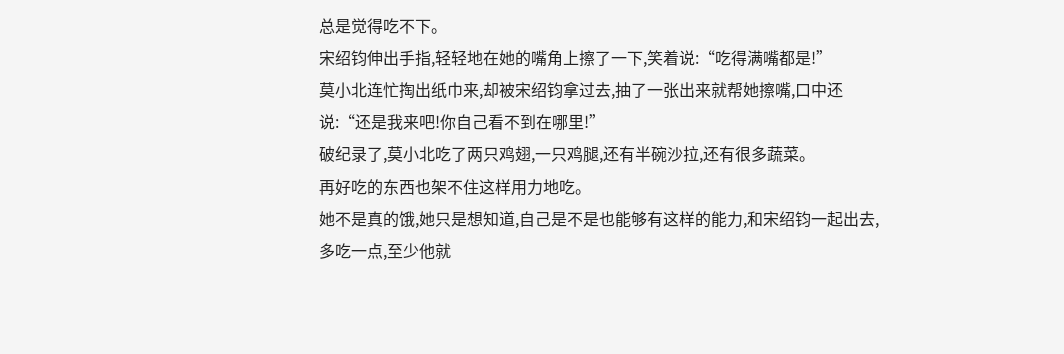总是觉得吃不下。
宋绍钧伸出手指,轻轻地在她的嘴角上擦了一下,笑着说:“吃得满嘴都是!”
莫小北连忙掏出纸巾来,却被宋绍钧拿过去,抽了一张出来就帮她擦嘴,口中还说:“还是我来吧!你自己看不到在哪里!”
破纪录了,莫小北吃了两只鸡翅,一只鸡腿,还有半碗沙拉,还有很多蔬菜。
再好吃的东西也架不住这样用力地吃。
她不是真的饿,她只是想知道,自己是不是也能够有这样的能力,和宋绍钧一起出去,多吃一点,至少他就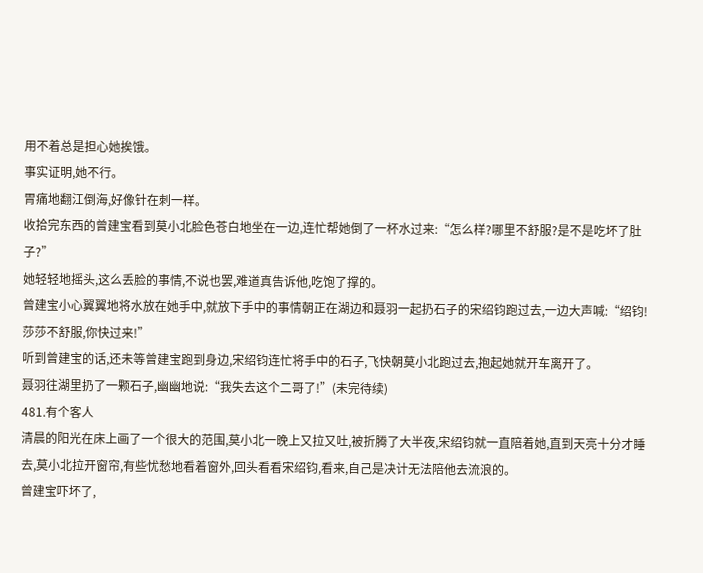用不着总是担心她挨饿。
事实证明,她不行。
胃痛地翻江倒海,好像针在刺一样。
收拾完东西的曾建宝看到莫小北脸色苍白地坐在一边,连忙帮她倒了一杯水过来:“怎么样?哪里不舒服?是不是吃坏了肚子?”
她轻轻地摇头,这么丢脸的事情,不说也罢,难道真告诉他,吃饱了撑的。
曾建宝小心翼翼地将水放在她手中,就放下手中的事情朝正在湖边和聂羽一起扔石子的宋绍钧跑过去,一边大声喊:“绍钧!莎莎不舒服,你快过来!”
听到曾建宝的话,还未等曾建宝跑到身边,宋绍钧连忙将手中的石子,飞快朝莫小北跑过去,抱起她就开车离开了。
聂羽往湖里扔了一颗石子,幽幽地说:“我失去这个二哥了!”(未完待续)
481.有个客人
清晨的阳光在床上画了一个很大的范围,莫小北一晚上又拉又吐,被折腾了大半夜,宋绍钧就一直陪着她,直到天亮十分才睡去,莫小北拉开窗帘,有些忧愁地看着窗外,回头看看宋绍钧,看来,自己是决计无法陪他去流浪的。
曾建宝吓坏了,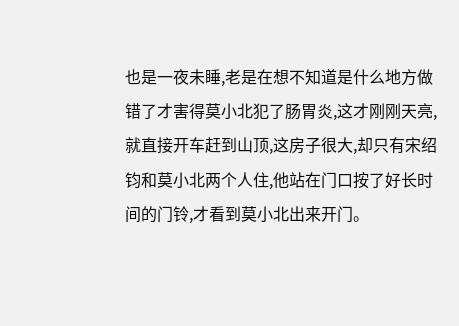也是一夜未睡,老是在想不知道是什么地方做错了才害得莫小北犯了肠胃炎,这才刚刚天亮,就直接开车赶到山顶,这房子很大,却只有宋绍钧和莫小北两个人住,他站在门口按了好长时间的门铃,才看到莫小北出来开门。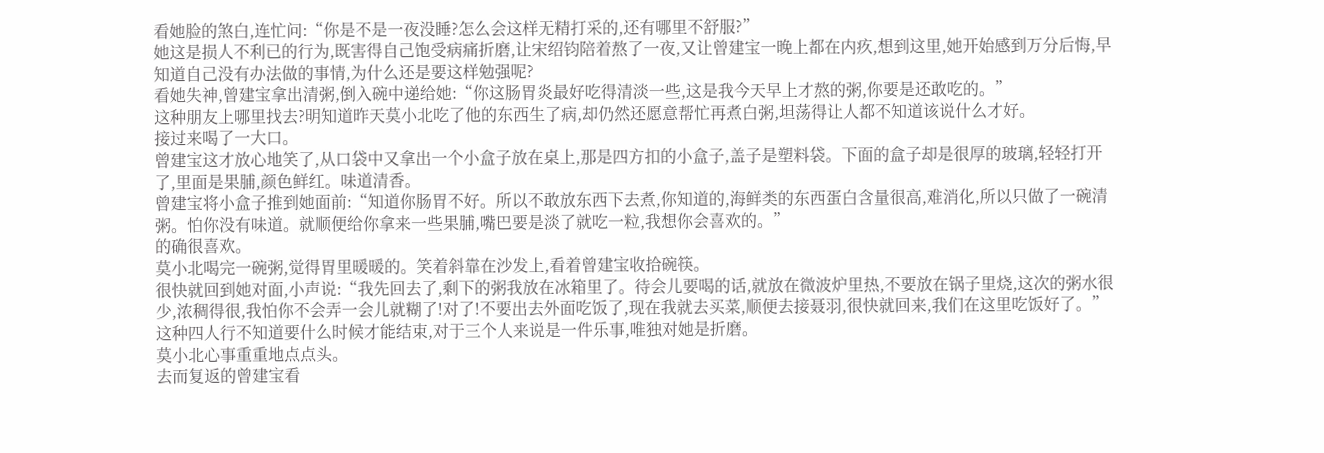看她脸的煞白,连忙问:“你是不是一夜没睡?怎么会这样无精打采的,还有哪里不舒服?”
她这是损人不利已的行为,既害得自己饱受病痛折磨,让宋绍钧陪着熬了一夜,又让曾建宝一晚上都在内疚,想到这里,她开始感到万分后悔,早知道自己没有办法做的事情,为什么还是要这样勉强呢?
看她失神,曾建宝拿出清粥,倒入碗中递给她:“你这肠胃炎最好吃得清淡一些,这是我今天早上才熬的粥,你要是还敢吃的。”
这种朋友上哪里找去?明知道昨天莫小北吃了他的东西生了病,却仍然还愿意帮忙再煮白粥,坦荡得让人都不知道该说什么才好。
接过来喝了一大口。
曾建宝这才放心地笑了,从口袋中又拿出一个小盒子放在桌上,那是四方扣的小盒子,盖子是塑料袋。下面的盒子却是很厚的玻璃,轻轻打开了,里面是果脯,颜色鲜红。味道清香。
曾建宝将小盒子推到她面前:“知道你肠胃不好。所以不敢放东西下去煮,你知道的,海鲜类的东西蛋白含量很高,难消化,所以只做了一碗清粥。怕你没有味道。就顺便给你拿来一些果脯,嘴巴要是淡了就吃一粒,我想你会喜欢的。”
的确很喜欢。
莫小北喝完一碗粥,觉得胃里暖暖的。笑着斜靠在沙发上,看着曾建宝收拾碗筷。
很快就回到她对面,小声说:“我先回去了,剩下的粥我放在冰箱里了。待会儿要喝的话,就放在微波炉里热,不要放在锅子里烧,这次的粥水很少,浓稠得很,我怕你不会弄一会儿就糊了!对了!不要出去外面吃饭了,现在我就去买菜,顺便去接聂羽,很快就回来,我们在这里吃饭好了。”
这种四人行不知道要什么时候才能结束,对于三个人来说是一件乐事,唯独对她是折磨。
莫小北心事重重地点点头。
去而复返的曾建宝看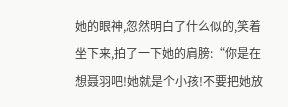她的眼神,忽然明白了什么似的,笑着坐下来,拍了一下她的肩膀:“你是在想聂羽吧!她就是个小孩!不要把她放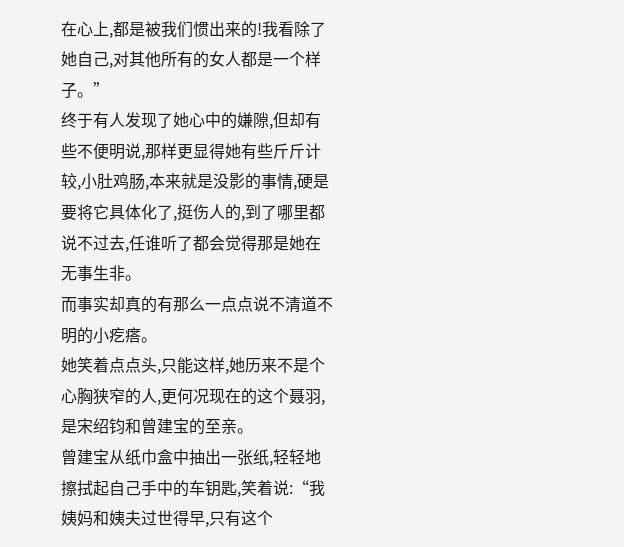在心上,都是被我们惯出来的!我看除了她自己,对其他所有的女人都是一个样子。”
终于有人发现了她心中的嫌隙,但却有些不便明说,那样更显得她有些斤斤计较,小肚鸡肠,本来就是没影的事情,硬是要将它具体化了,挺伤人的,到了哪里都说不过去,任谁听了都会觉得那是她在无事生非。
而事实却真的有那么一点点说不清道不明的小疙瘩。
她笑着点点头,只能这样,她历来不是个心胸狭窄的人,更何况现在的这个聂羽,是宋绍钧和曾建宝的至亲。
曾建宝从纸巾盒中抽出一张纸,轻轻地擦拭起自己手中的车钥匙,笑着说:“我姨妈和姨夫过世得早,只有这个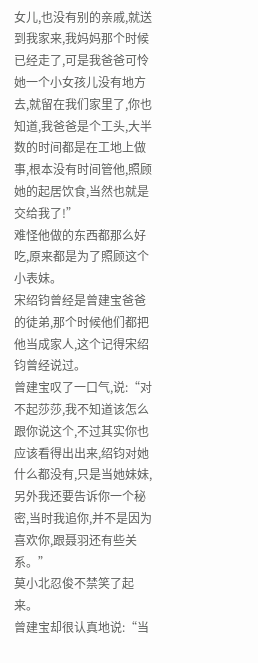女儿,也没有别的亲戚,就送到我家来,我妈妈那个时候已经走了,可是我爸爸可怜她一个小女孩儿没有地方去,就留在我们家里了,你也知道,我爸爸是个工头,大半数的时间都是在工地上做事,根本没有时间管他,照顾她的起居饮食,当然也就是交给我了!”
难怪他做的东西都那么好吃,原来都是为了照顾这个小表妹。
宋绍钧曾经是曾建宝爸爸的徒弟,那个时候他们都把他当成家人,这个记得宋绍钧曾经说过。
曾建宝叹了一口气,说:“对不起莎莎,我不知道该怎么跟你说这个,不过其实你也应该看得出出来,绍钧对她什么都没有,只是当她妹妹,另外我还要告诉你一个秘密,当时我追你,并不是因为喜欢你,跟聂羽还有些关系。”
莫小北忍俊不禁笑了起来。
曾建宝却很认真地说:“当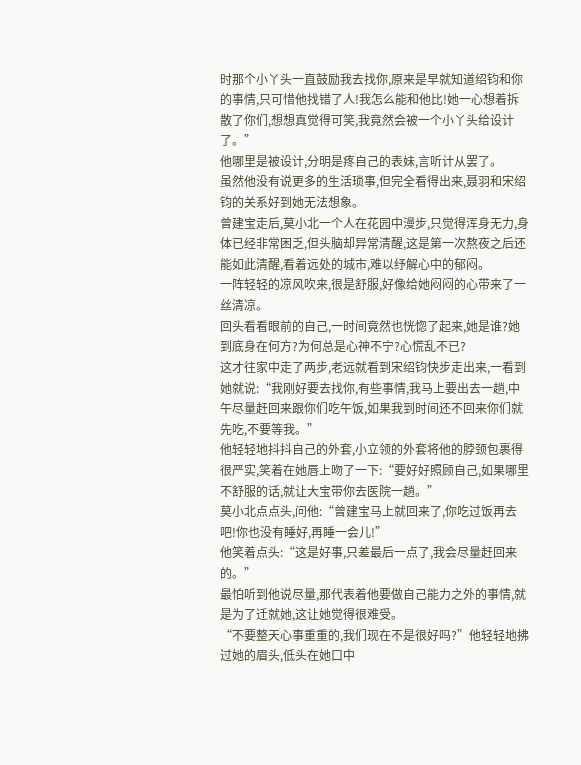时那个小丫头一直鼓励我去找你,原来是早就知道绍钧和你的事情,只可惜他找错了人!我怎么能和他比!她一心想着拆散了你们,想想真觉得可笑,我竟然会被一个小丫头给设计了。”
他哪里是被设计,分明是疼自己的表妹,言听计从罢了。
虽然他没有说更多的生活琐事,但完全看得出来,聂羽和宋绍钧的关系好到她无法想象。
曾建宝走后,莫小北一个人在花园中漫步,只觉得浑身无力,身体已经非常困乏,但头脑却异常清醒,这是第一次熬夜之后还能如此清醒,看着远处的城市,难以纾解心中的郁闷。
一阵轻轻的凉风吹来,很是舒服,好像给她闷闷的心带来了一丝清凉。
回头看看眼前的自己,一时间竟然也恍惚了起来,她是谁?她到底身在何方?为何总是心神不宁?心慌乱不已?
这才往家中走了两步,老远就看到宋绍钧快步走出来,一看到她就说:“我刚好要去找你,有些事情,我马上要出去一趟,中午尽量赶回来跟你们吃午饭,如果我到时间还不回来你们就先吃,不要等我。”
他轻轻地抖抖自己的外套,小立领的外套将他的脖颈包裹得很严实,笑着在她唇上吻了一下:“要好好照顾自己,如果哪里不舒服的话,就让大宝带你去医院一趟。”
莫小北点点头,问他:“曾建宝马上就回来了,你吃过饭再去吧!你也没有睡好,再睡一会儿!”
他笑着点头:“这是好事,只差最后一点了,我会尽量赶回来的。”
最怕听到他说尽量,那代表着他要做自己能力之外的事情,就是为了迁就她,这让她觉得很难受。
“不要整天心事重重的,我们现在不是很好吗?”他轻轻地拂过她的眉头,低头在她口中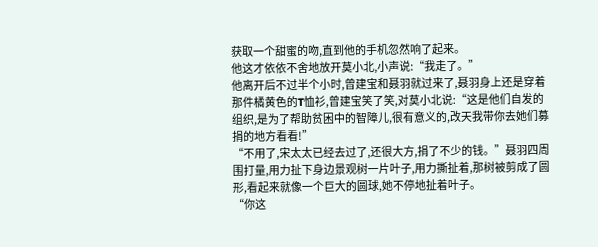获取一个甜蜜的吻,直到他的手机忽然响了起来。
他这才依依不舍地放开莫小北,小声说:“我走了。”
他离开后不过半个小时,曾建宝和聂羽就过来了,聂羽身上还是穿着那件橘黄色的T恤衫,曾建宝笑了笑,对莫小北说:“这是他们自发的组织,是为了帮助贫困中的智障儿,很有意义的,改天我带你去她们募捐的地方看看!”
“不用了,宋太太已经去过了,还很大方,捐了不少的钱。”聂羽四周围打量,用力扯下身边景观树一片叶子,用力撕扯着,那树被剪成了圆形,看起来就像一个巨大的圆球,她不停地扯着叶子。
“你这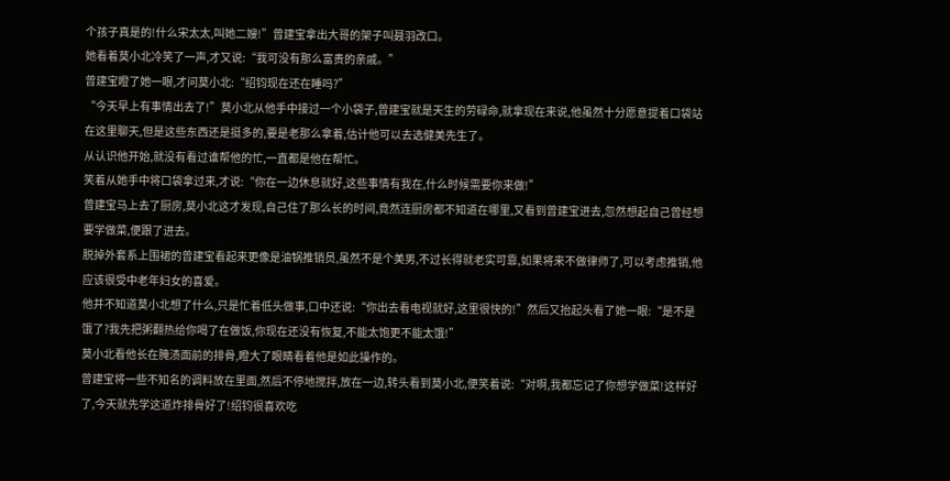个孩子真是的!什么宋太太,叫她二嫂!”曾建宝拿出大哥的架子叫聂羽改口。
她看着莫小北冷笑了一声,才又说:“我可没有那么富贵的亲戚。”
曾建宝瞪了她一眼,才问莫小北:“绍钧现在还在睡吗?”
“今天早上有事情出去了!”莫小北从他手中接过一个小袋子,曾建宝就是天生的劳碌命,就拿现在来说,他虽然十分愿意提着口袋站在这里聊天,但是这些东西还是挺多的,要是老那么拿着,估计他可以去选健美先生了。
从认识他开始,就没有看过谁帮他的忙,一直都是他在帮忙。
笑着从她手中将口袋拿过来,才说:“你在一边休息就好,这些事情有我在,什么时候需要你来做!”
曾建宝马上去了厨房,莫小北这才发现,自己住了那么长的时间,竟然连厨房都不知道在哪里,又看到曾建宝进去,忽然想起自己曾经想要学做菜,便跟了进去。
脱掉外套系上围裙的曾建宝看起来更像是油锅推销员,虽然不是个美男,不过长得就老实可靠,如果将来不做律师了,可以考虑推销,他应该很受中老年妇女的喜爱。
他并不知道莫小北想了什么,只是忙着低头做事,口中还说:“你出去看电视就好,这里很快的!”然后又抬起头看了她一眼:“是不是饿了?我先把粥翻热给你喝了在做饭,你现在还没有恢复,不能太饱更不能太饿!”
莫小北看他长在腌渍面前的排骨,瞪大了眼睛看着他是如此操作的。
曾建宝将一些不知名的调料放在里面,然后不停地搅拌,放在一边,转头看到莫小北,便笑着说:“对啊,我都忘记了你想学做菜!这样好了,今天就先学这道炸排骨好了!绍钧很喜欢吃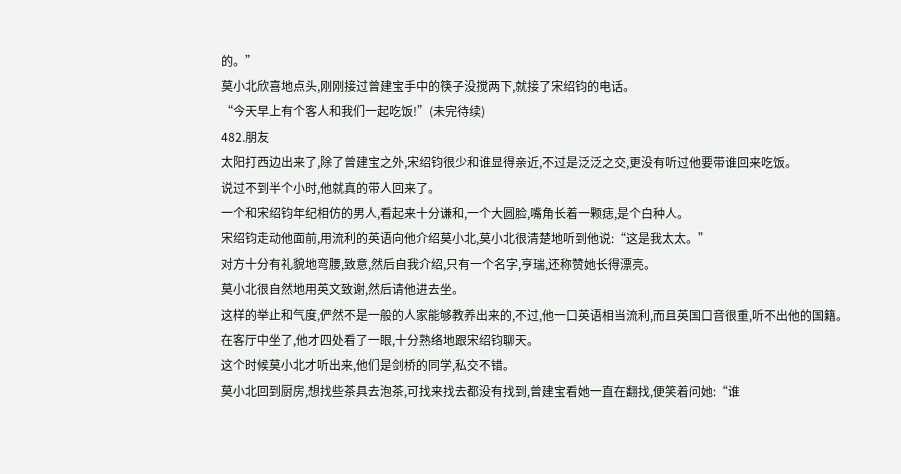的。”
莫小北欣喜地点头,刚刚接过曾建宝手中的筷子没搅两下,就接了宋绍钧的电话。
“今天早上有个客人和我们一起吃饭!”(未完待续)
482.朋友
太阳打西边出来了,除了曾建宝之外,宋绍钧很少和谁显得亲近,不过是泛泛之交,更没有听过他要带谁回来吃饭。
说过不到半个小时,他就真的带人回来了。
一个和宋绍钧年纪相仿的男人,看起来十分谦和,一个大圆脸,嘴角长着一颗痣,是个白种人。
宋绍钧走动他面前,用流利的英语向他介绍莫小北,莫小北很清楚地听到他说:“这是我太太。”
对方十分有礼貌地弯腰,致意,然后自我介绍,只有一个名字,亨瑞,还称赞她长得漂亮。
莫小北很自然地用英文致谢,然后请他进去坐。
这样的举止和气度,俨然不是一般的人家能够教养出来的,不过,他一口英语相当流利,而且英国口音很重,听不出他的国籍。
在客厅中坐了,他才四处看了一眼,十分熟络地跟宋绍钧聊天。
这个时候莫小北才听出来,他们是剑桥的同学,私交不错。
莫小北回到厨房,想找些茶具去泡茶,可找来找去都没有找到,曾建宝看她一直在翻找,便笑着问她:“谁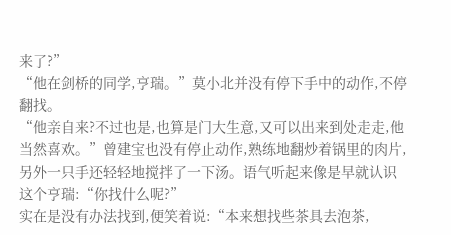来了?”
“他在剑桥的同学,亨瑞。”莫小北并没有停下手中的动作,不停翻找。
“他亲自来?不过也是,也算是门大生意,又可以出来到处走走,他当然喜欢。”曾建宝也没有停止动作,熟练地翻炒着锅里的肉片,另外一只手还轻轻地搅拌了一下汤。语气听起来像是早就认识这个亨瑞:“你找什么呢?”
实在是没有办法找到,便笑着说:“本来想找些茶具去泡茶,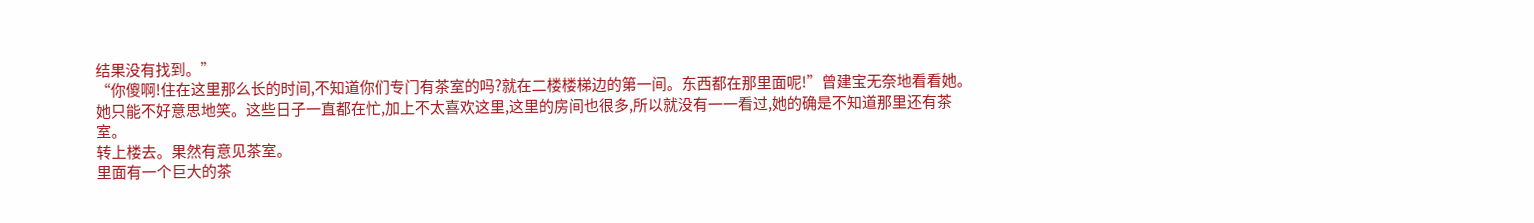结果没有找到。”
“你傻啊!住在这里那么长的时间,不知道你们专门有茶室的吗?就在二楼楼梯边的第一间。东西都在那里面呢!”曾建宝无奈地看看她。
她只能不好意思地笑。这些日子一直都在忙,加上不太喜欢这里,这里的房间也很多,所以就没有一一看过,她的确是不知道那里还有茶室。
转上楼去。果然有意见茶室。
里面有一个巨大的茶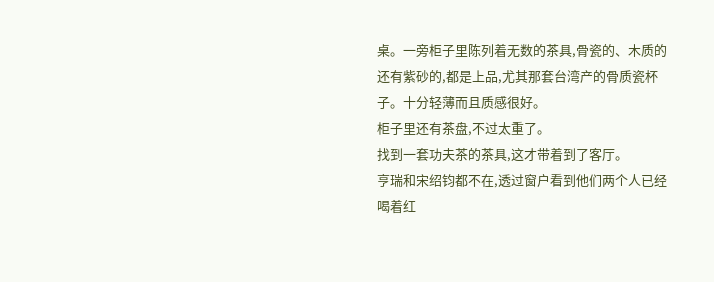桌。一旁柜子里陈列着无数的茶具,骨瓷的、木质的还有紫砂的,都是上品,尤其那套台湾产的骨质瓷杯子。十分轻薄而且质感很好。
柜子里还有茶盘,不过太重了。
找到一套功夫茶的茶具,这才带着到了客厅。
亨瑞和宋绍钧都不在,透过窗户看到他们两个人已经喝着红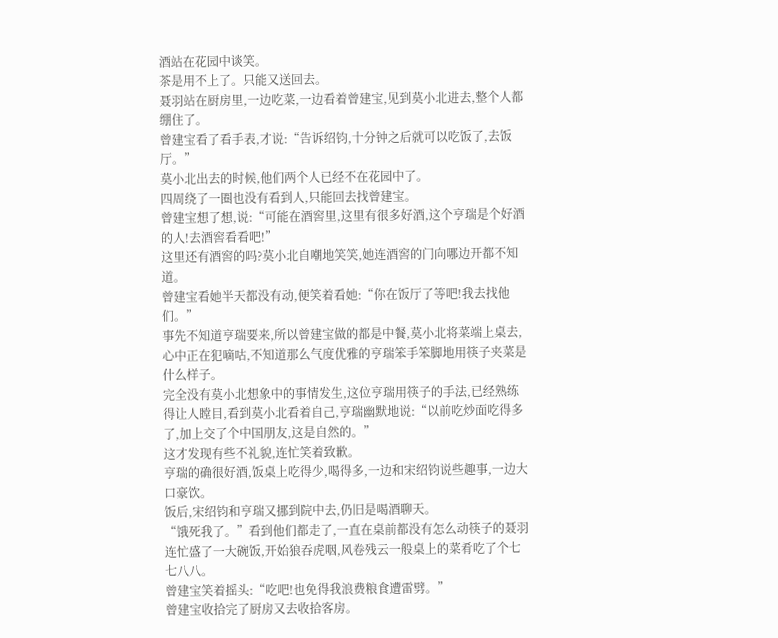酒站在花园中谈笑。
茶是用不上了。只能又送回去。
聂羽站在厨房里,一边吃菜,一边看着曾建宝,见到莫小北进去,整个人都绷住了。
曾建宝看了看手表,才说:“告诉绍钧,十分钟之后就可以吃饭了,去饭厅。”
莫小北出去的时候,他们两个人已经不在花园中了。
四周绕了一圈也没有看到人,只能回去找曾建宝。
曾建宝想了想,说:“可能在酒窖里,这里有很多好酒,这个亨瑞是个好酒的人!去酒窖看看吧!”
这里还有酒窖的吗?莫小北自嘲地笑笑,她连酒窖的门向哪边开都不知道。
曾建宝看她半天都没有动,便笑着看她:“你在饭厅了等吧!我去找他们。”
事先不知道亨瑞要来,所以曾建宝做的都是中餐,莫小北将菜端上桌去,心中正在犯嘀咕,不知道那么气度优雅的亨瑞笨手笨脚地用筷子夹菜是什么样子。
完全没有莫小北想象中的事情发生,这位亨瑞用筷子的手法,已经熟练得让人瞠目,看到莫小北看着自己,亨瑞幽默地说:“以前吃炒面吃得多了,加上交了个中国朋友,这是自然的。”
这才发现有些不礼貌,连忙笑着致歉。
亨瑞的确很好酒,饭桌上吃得少,喝得多,一边和宋绍钧说些趣事,一边大口豪饮。
饭后,宋绍钧和亨瑞又挪到院中去,仍旧是喝酒聊天。
“饿死我了。”看到他们都走了,一直在桌前都没有怎么动筷子的聂羽连忙盛了一大碗饭,开始狼吞虎咽,风卷残云一般桌上的菜肴吃了个七七八八。
曾建宝笑着摇头:“吃吧!也免得我浪费粮食遭雷劈。”
曾建宝收拾完了厨房又去收拾客房。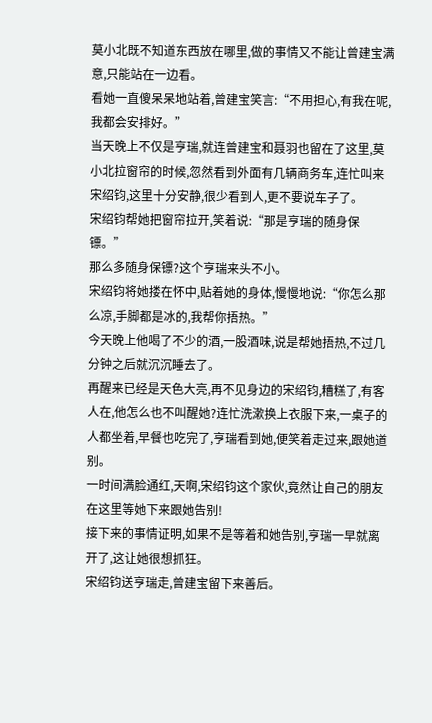莫小北既不知道东西放在哪里,做的事情又不能让曾建宝满意,只能站在一边看。
看她一直傻呆呆地站着,曾建宝笑言:“不用担心,有我在呢,我都会安排好。”
当天晚上不仅是亨瑞,就连曾建宝和聂羽也留在了这里,莫小北拉窗帘的时候,忽然看到外面有几辆商务车,连忙叫来宋绍钧,这里十分安静,很少看到人,更不要说车子了。
宋绍钧帮她把窗帘拉开,笑着说:“那是亨瑞的随身保镖。”
那么多随身保镖?这个亨瑞来头不小。
宋绍钧将她搂在怀中,贴着她的身体,慢慢地说:“你怎么那么凉,手脚都是冰的,我帮你捂热。”
今天晚上他喝了不少的酒,一股酒味,说是帮她捂热,不过几分钟之后就沉沉睡去了。
再醒来已经是天色大亮,再不见身边的宋绍钧,糟糕了,有客人在,他怎么也不叫醒她?连忙洗漱换上衣服下来,一桌子的人都坐着,早餐也吃完了,亨瑞看到她,便笑着走过来,跟她道别。
一时间满脸通红,天啊,宋绍钧这个家伙,竟然让自己的朋友在这里等她下来跟她告别!
接下来的事情证明,如果不是等着和她告别,亨瑞一早就离开了,这让她很想抓狂。
宋绍钧送亨瑞走,曾建宝留下来善后。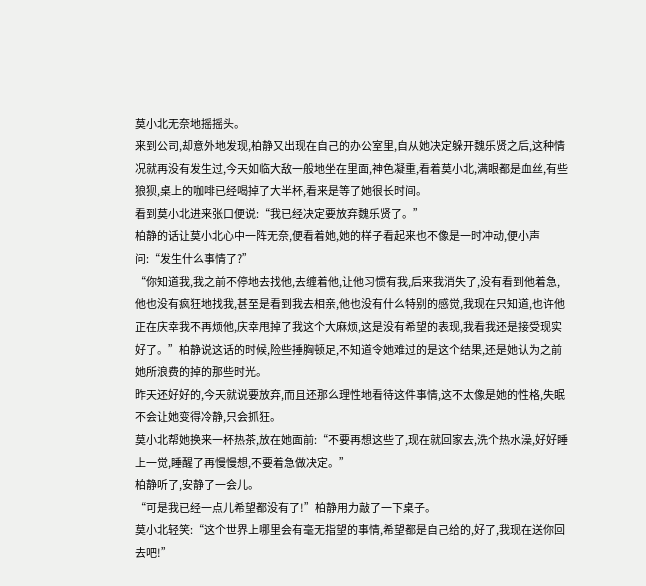莫小北无奈地摇摇头。
来到公司,却意外地发现,柏静又出现在自己的办公室里,自从她决定躲开魏乐贤之后,这种情况就再没有发生过,今天如临大敌一般地坐在里面,神色凝重,看着莫小北,满眼都是血丝,有些狼狈,桌上的咖啡已经喝掉了大半杯,看来是等了她很长时间。
看到莫小北进来张口便说:“我已经决定要放弃魏乐贤了。”
柏静的话让莫小北心中一阵无奈,便看着她,她的样子看起来也不像是一时冲动,便小声问:“发生什么事情了?”
“你知道我,我之前不停地去找他,去缠着他,让他习惯有我,后来我消失了,没有看到他着急,他也没有疯狂地找我,甚至是看到我去相亲,他也没有什么特别的感觉,我现在只知道,也许他正在庆幸我不再烦他,庆幸甩掉了我这个大麻烦,这是没有希望的表现,我看我还是接受现实好了。”柏静说这话的时候,险些捶胸顿足,不知道令她难过的是这个结果,还是她认为之前她所浪费的掉的那些时光。
昨天还好好的,今天就说要放弃,而且还那么理性地看待这件事情,这不太像是她的性格,失眠不会让她变得冷静,只会抓狂。
莫小北帮她换来一杯热茶,放在她面前:“不要再想这些了,现在就回家去,洗个热水澡,好好睡上一觉,睡醒了再慢慢想,不要着急做决定。”
柏静听了,安静了一会儿。
“可是我已经一点儿希望都没有了!”柏静用力敲了一下桌子。
莫小北轻笑:“这个世界上哪里会有毫无指望的事情,希望都是自己给的,好了,我现在送你回去吧!”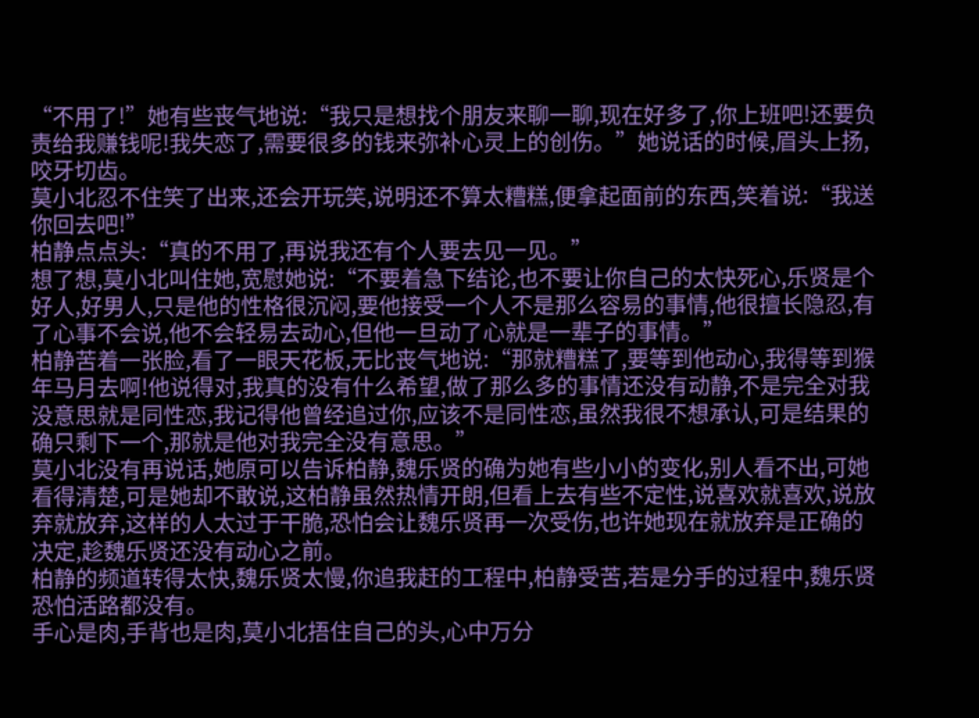“不用了!”她有些丧气地说:“我只是想找个朋友来聊一聊,现在好多了,你上班吧!还要负责给我赚钱呢!我失恋了,需要很多的钱来弥补心灵上的创伤。”她说话的时候,眉头上扬,咬牙切齿。
莫小北忍不住笑了出来,还会开玩笑,说明还不算太糟糕,便拿起面前的东西,笑着说:“我送你回去吧!”
柏静点点头:“真的不用了,再说我还有个人要去见一见。”
想了想,莫小北叫住她,宽慰她说:“不要着急下结论,也不要让你自己的太快死心,乐贤是个好人,好男人,只是他的性格很沉闷,要他接受一个人不是那么容易的事情,他很擅长隐忍,有了心事不会说,他不会轻易去动心,但他一旦动了心就是一辈子的事情。”
柏静苦着一张脸,看了一眼天花板,无比丧气地说:“那就糟糕了,要等到他动心,我得等到猴年马月去啊!他说得对,我真的没有什么希望,做了那么多的事情还没有动静,不是完全对我没意思就是同性恋,我记得他曾经追过你,应该不是同性恋,虽然我很不想承认,可是结果的确只剩下一个,那就是他对我完全没有意思。”
莫小北没有再说话,她原可以告诉柏静,魏乐贤的确为她有些小小的变化,别人看不出,可她看得清楚,可是她却不敢说,这柏静虽然热情开朗,但看上去有些不定性,说喜欢就喜欢,说放弃就放弃,这样的人太过于干脆,恐怕会让魏乐贤再一次受伤,也许她现在就放弃是正确的决定,趁魏乐贤还没有动心之前。
柏静的频道转得太快,魏乐贤太慢,你追我赶的工程中,柏静受苦,若是分手的过程中,魏乐贤恐怕活路都没有。
手心是肉,手背也是肉,莫小北捂住自己的头,心中万分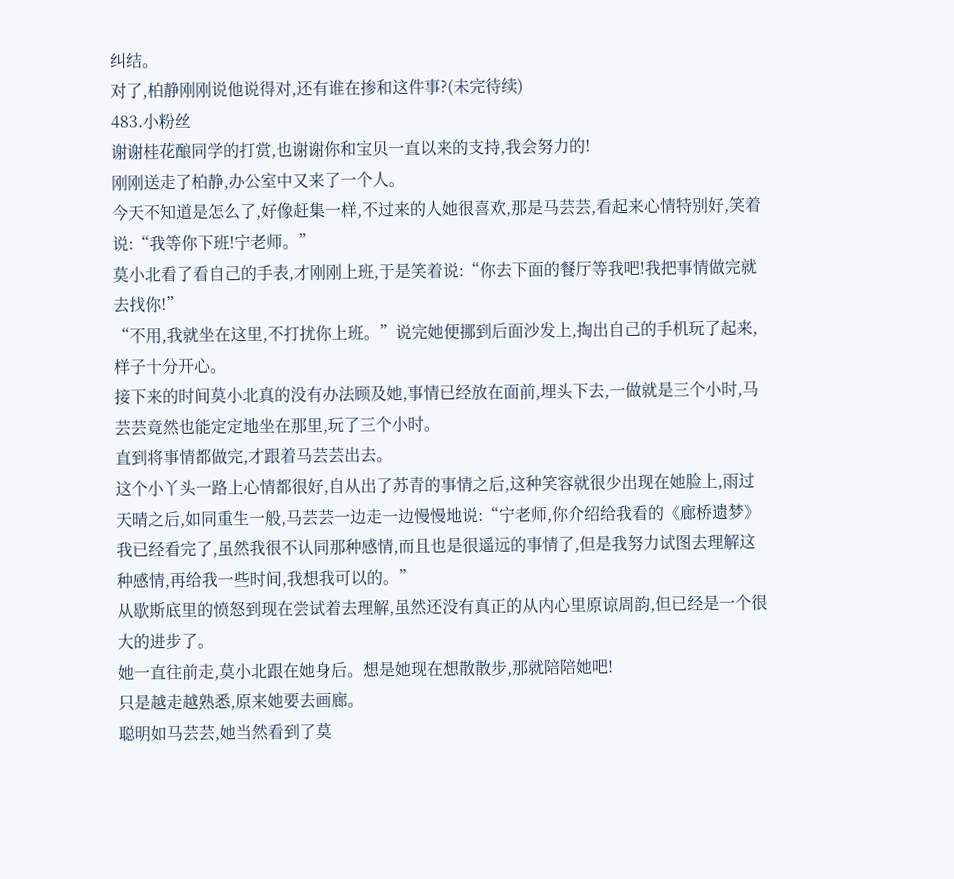纠结。
对了,柏静刚刚说他说得对,还有谁在掺和这件事?(未完待续)
483.小粉丝
谢谢桂花酿同学的打赏,也谢谢你和宝贝一直以来的支持,我会努力的!
刚刚送走了柏静,办公室中又来了一个人。
今天不知道是怎么了,好像赶集一样,不过来的人她很喜欢,那是马芸芸,看起来心情特别好,笑着说:“我等你下班!宁老师。”
莫小北看了看自己的手表,才刚刚上班,于是笑着说:“你去下面的餐厅等我吧!我把事情做完就去找你!”
“不用,我就坐在这里,不打扰你上班。”说完她便挪到后面沙发上,掏出自己的手机玩了起来,样子十分开心。
接下来的时间莫小北真的没有办法顾及她,事情已经放在面前,埋头下去,一做就是三个小时,马芸芸竟然也能定定地坐在那里,玩了三个小时。
直到将事情都做完,才跟着马芸芸出去。
这个小丫头一路上心情都很好,自从出了苏青的事情之后,这种笑容就很少出现在她脸上,雨过天晴之后,如同重生一般,马芸芸一边走一边慢慢地说:“宁老师,你介绍给我看的《廊桥遗梦》我已经看完了,虽然我很不认同那种感情,而且也是很遥远的事情了,但是我努力试图去理解这种感情,再给我一些时间,我想我可以的。”
从歇斯底里的愤怒到现在尝试着去理解,虽然还没有真正的从内心里原谅周韵,但已经是一个很大的进步了。
她一直往前走,莫小北跟在她身后。想是她现在想散散步,那就陪陪她吧!
只是越走越熟悉,原来她要去画廊。
聪明如马芸芸,她当然看到了莫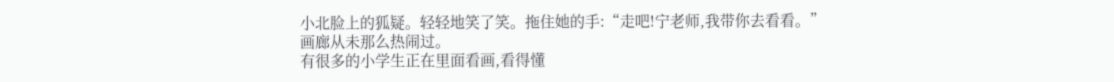小北脸上的狐疑。轻轻地笑了笑。拖住她的手:“走吧!宁老师,我带你去看看。”
画廊从未那么热闹过。
有很多的小学生正在里面看画,看得懂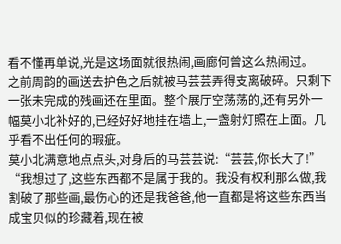看不懂再单说,光是这场面就很热闹,画廊何曾这么热闹过。
之前周韵的画送去护色之后就被马芸芸弄得支离破碎。只剩下一张未完成的残画还在里面。整个展厅空荡荡的,还有另外一幅莫小北补好的,已经好好地挂在墙上,一盏射灯照在上面。几乎看不出任何的瑕疵。
莫小北满意地点点头,对身后的马芸芸说:“芸芸,你长大了!”
“我想过了,这些东西都不是属于我的。我没有权利那么做,我割破了那些画,最伤心的还是我爸爸,他一直都是将这些东西当成宝贝似的珍藏着,现在被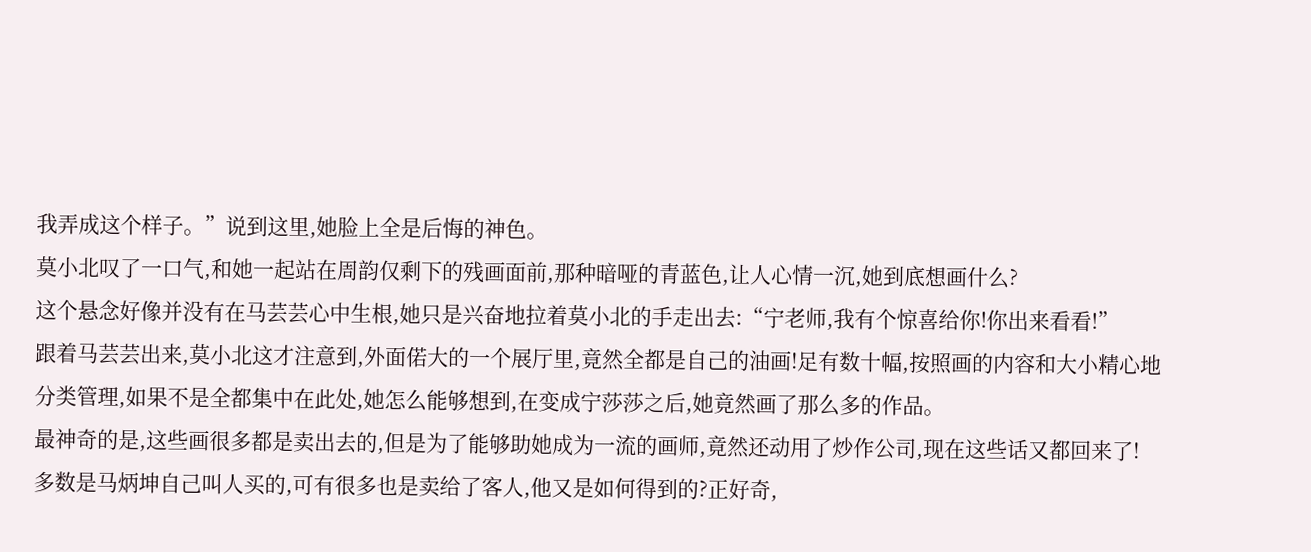我弄成这个样子。”说到这里,她脸上全是后悔的神色。
莫小北叹了一口气,和她一起站在周韵仅剩下的残画面前,那种暗哑的青蓝色,让人心情一沉,她到底想画什么?
这个悬念好像并没有在马芸芸心中生根,她只是兴奋地拉着莫小北的手走出去:“宁老师,我有个惊喜给你!你出来看看!”
跟着马芸芸出来,莫小北这才注意到,外面偌大的一个展厅里,竟然全都是自己的油画!足有数十幅,按照画的内容和大小精心地分类管理,如果不是全都集中在此处,她怎么能够想到,在变成宁莎莎之后,她竟然画了那么多的作品。
最神奇的是,这些画很多都是卖出去的,但是为了能够助她成为一流的画师,竟然还动用了炒作公司,现在这些话又都回来了!
多数是马炳坤自己叫人买的,可有很多也是卖给了客人,他又是如何得到的?正好奇,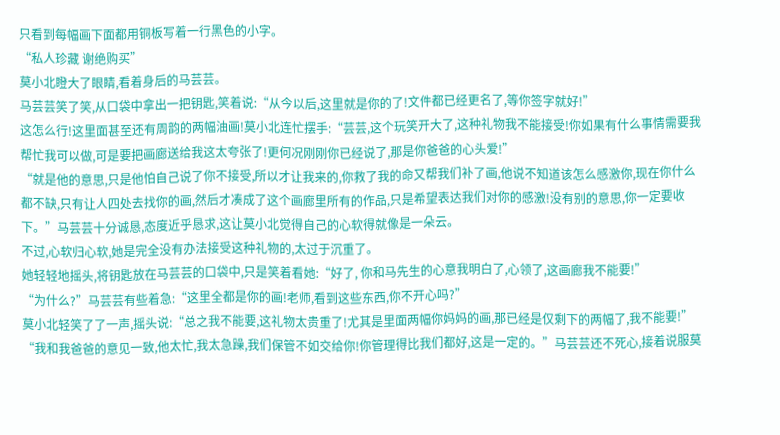只看到每幅画下面都用铜板写着一行黑色的小字。
“私人珍藏 谢绝购买”
莫小北瞪大了眼睛,看着身后的马芸芸。
马芸芸笑了笑,从口袋中拿出一把钥匙,笑着说:“从今以后,这里就是你的了!文件都已经更名了,等你签字就好!”
这怎么行!这里面甚至还有周韵的两幅油画!莫小北连忙摆手:“芸芸,这个玩笑开大了,这种礼物我不能接受!你如果有什么事情需要我帮忙我可以做,可是要把画廊送给我这太夸张了!更何况刚刚你已经说了,那是你爸爸的心头爱!”
“就是他的意思,只是他怕自己说了你不接受,所以才让我来的,你救了我的命又帮我们补了画,他说不知道该怎么感激你,现在你什么都不缺,只有让人四处去找你的画,然后才凑成了这个画廊里所有的作品,只是希望表达我们对你的感激!没有别的意思,你一定要收下。”马芸芸十分诚恳,态度近乎恳求,这让莫小北觉得自己的心软得就像是一朵云。
不过,心软归心软,她是完全没有办法接受这种礼物的,太过于沉重了。
她轻轻地摇头,将钥匙放在马芸芸的口袋中,只是笑着看她:“好了, 你和马先生的心意我明白了,心领了,这画廊我不能要!”
“为什么?”马芸芸有些着急:“这里全都是你的画!老师,看到这些东西,你不开心吗?”
莫小北轻笑了了一声,摇头说:“总之我不能要,这礼物太贵重了!尤其是里面两幅你妈妈的画,那已经是仅剩下的两幅了,我不能要!”
“我和我爸爸的意见一致,他太忙,我太急躁,我们保管不如交给你!你管理得比我们都好,这是一定的。”马芸芸还不死心,接着说服莫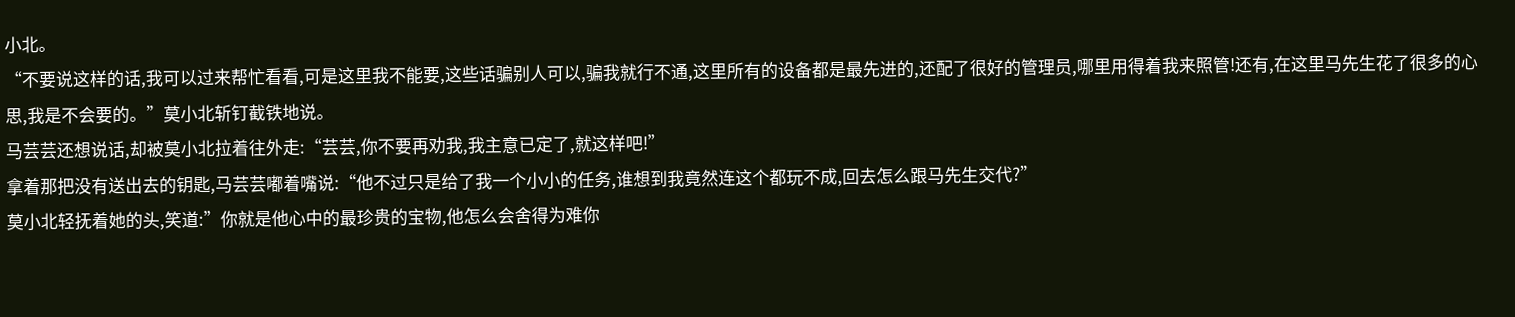小北。
“不要说这样的话,我可以过来帮忙看看,可是这里我不能要,这些话骗别人可以,骗我就行不通,这里所有的设备都是最先进的,还配了很好的管理员,哪里用得着我来照管!还有,在这里马先生花了很多的心思,我是不会要的。”莫小北斩钉截铁地说。
马芸芸还想说话,却被莫小北拉着往外走:“芸芸,你不要再劝我,我主意已定了,就这样吧!”
拿着那把没有送出去的钥匙,马芸芸嘟着嘴说:“他不过只是给了我一个小小的任务,谁想到我竟然连这个都玩不成,回去怎么跟马先生交代?”
莫小北轻抚着她的头,笑道:”你就是他心中的最珍贵的宝物,他怎么会舍得为难你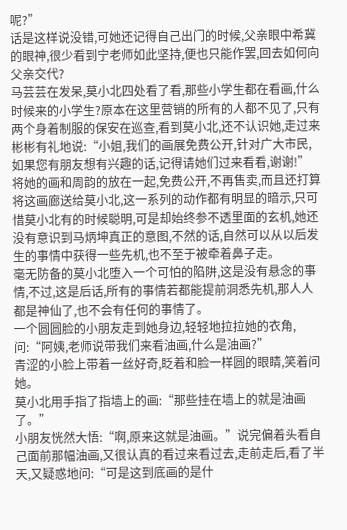呢?”
话是这样说没错,可她还记得自己出门的时候,父亲眼中希冀的眼神,很少看到宁老师如此坚持,便也只能作罢,回去如何向父亲交代?
马芸芸在发呆,莫小北四处看了看,那些小学生都在看画,什么时候来的小学生?原本在这里营销的所有的人都不见了,只有两个身着制服的保安在巡查,看到莫小北,还不认识她,走过来彬彬有礼地说:“小姐,我们的画展免费公开,针对广大市民,如果您有朋友想有兴趣的话,记得请她们过来看看,谢谢!”
将她的画和周韵的放在一起,免费公开,不再售卖,而且还打算将这画廊送给莫小北,这一系列的动作都有明显的暗示,只可惜莫小北有的时候聪明,可是却始终参不透里面的玄机,她还没有意识到马炳坤真正的意图,不然的话,自然可以从以后发生的事情中获得一些先机,也不至于被牵着鼻子走。
毫无防备的莫小北堕入一个可怕的陷阱,这是没有悬念的事情,不过,这是后话,所有的事情若都能提前洞悉先机,那人人都是神仙了,也不会有任何的事情了。
一个圆圆脸的小朋友走到她身边,轻轻地拉拉她的衣角,问:“阿姨,老师说带我们来看油画,什么是油画?”
青涩的小脸上带着一丝好奇,眨着和脸一样圆的眼睛,笑着问她。
莫小北用手指了指墙上的画:“那些挂在墙上的就是油画了。”
小朋友恍然大悟:“啊,原来这就是油画。”说完偏着头看自己面前那幅油画,又很认真的看过来看过去,走前走后,看了半天,又疑惑地问:“可是这到底画的是什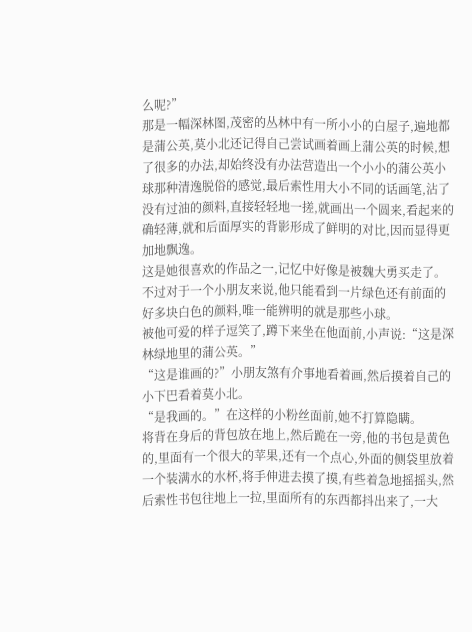么呢?”
那是一幅深林图,茂密的丛林中有一所小小的白屋子,遍地都是蒲公英,莫小北还记得自己尝试画着画上蒲公英的时候,想了很多的办法,却始终没有办法营造出一个小小的蒲公英小球那种清逸脱俗的感觉,最后索性用大小不同的话画笔,沾了没有过油的颜料,直接轻轻地一搓,就画出一个圆来,看起来的确轻薄,就和后面厚实的背影形成了鲜明的对比,因而显得更加地飘逸。
这是她很喜欢的作品之一,记忆中好像是被魏大勇买走了。
不过对于一个小朋友来说,他只能看到一片绿色还有前面的好多块白色的颜料,唯一能辨明的就是那些小球。
被他可爱的样子逗笑了,蹲下来坐在他面前,小声说:“这是深林绿地里的蒲公英。”
“这是谁画的?”小朋友煞有介事地看着画,然后摸着自己的小下巴看着莫小北。
“是我画的。”在这样的小粉丝面前,她不打算隐瞒。
将背在身后的背包放在地上,然后跪在一旁,他的书包是黄色的,里面有一个很大的苹果,还有一个点心,外面的侧袋里放着一个装满水的水杯,将手伸进去摸了摸,有些着急地摇摇头,然后索性书包往地上一拉,里面所有的东西都抖出来了,一大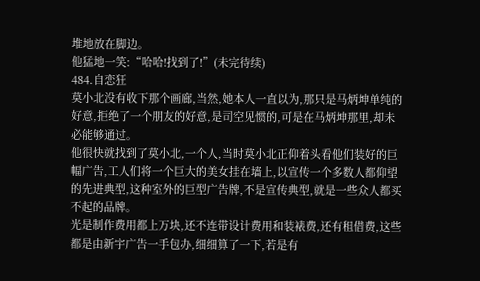堆地放在脚边。
他猛地一笑:“哈哈!找到了!”(未完待续)
484.自恋狂
莫小北没有收下那个画廊,当然,她本人一直以为,那只是马炳坤单纯的好意,拒绝了一个朋友的好意,是司空见惯的,可是在马炳坤那里,却未必能够通过。
他很快就找到了莫小北,一个人,当时莫小北正仰着头看他们装好的巨幅广告,工人们将一个巨大的美女挂在墙上,以宣传一个多数人都仰望的先进典型,这种室外的巨型广告牌,不是宣传典型,就是一些众人都买不起的品牌。
光是制作费用都上万块,还不连带设计费用和装裱费,还有租借费,这些都是由新宇广告一手包办,细细算了一下,若是有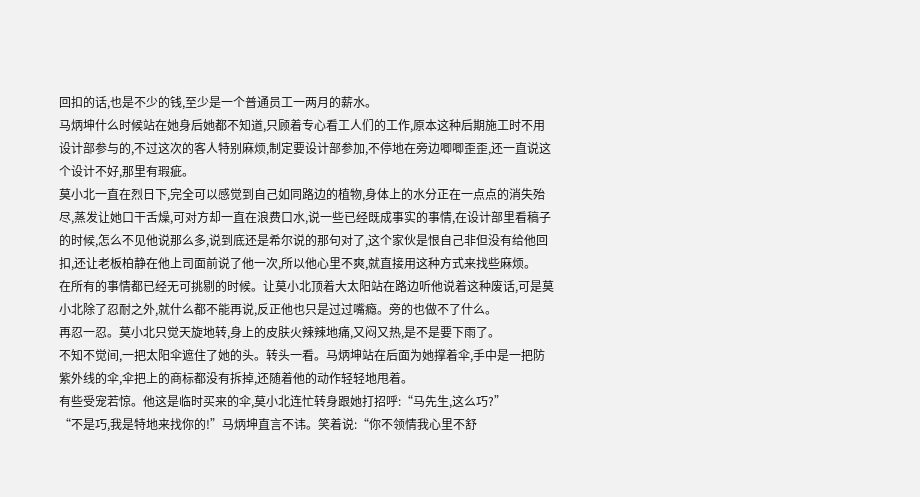回扣的话,也是不少的钱,至少是一个普通员工一两月的薪水。
马炳坤什么时候站在她身后她都不知道,只顾着专心看工人们的工作,原本这种后期施工时不用设计部参与的,不过这次的客人特别麻烦,制定要设计部参加,不停地在旁边唧唧歪歪,还一直说这个设计不好,那里有瑕疵。
莫小北一直在烈日下,完全可以感觉到自己如同路边的植物,身体上的水分正在一点点的消失殆尽,蒸发让她口干舌燥,可对方却一直在浪费口水,说一些已经既成事实的事情,在设计部里看稿子的时候,怎么不见他说那么多,说到底还是希尔说的那句对了,这个家伙是恨自己非但没有给他回扣,还让老板柏静在他上司面前说了他一次,所以他心里不爽,就直接用这种方式来找些麻烦。
在所有的事情都已经无可挑剔的时候。让莫小北顶着大太阳站在路边听他说着这种废话,可是莫小北除了忍耐之外,就什么都不能再说,反正他也只是过过嘴瘾。旁的也做不了什么。
再忍一忍。莫小北只觉天旋地转,身上的皮肤火辣辣地痛,又闷又热,是不是要下雨了。
不知不觉间,一把太阳伞遮住了她的头。转头一看。马炳坤站在后面为她撑着伞,手中是一把防紫外线的伞,伞把上的商标都没有拆掉,还随着他的动作轻轻地甩着。
有些受宠若惊。他这是临时买来的伞,莫小北连忙转身跟她打招呼:“马先生,这么巧?”
“不是巧,我是特地来找你的!”马炳坤直言不讳。笑着说:“你不领情我心里不舒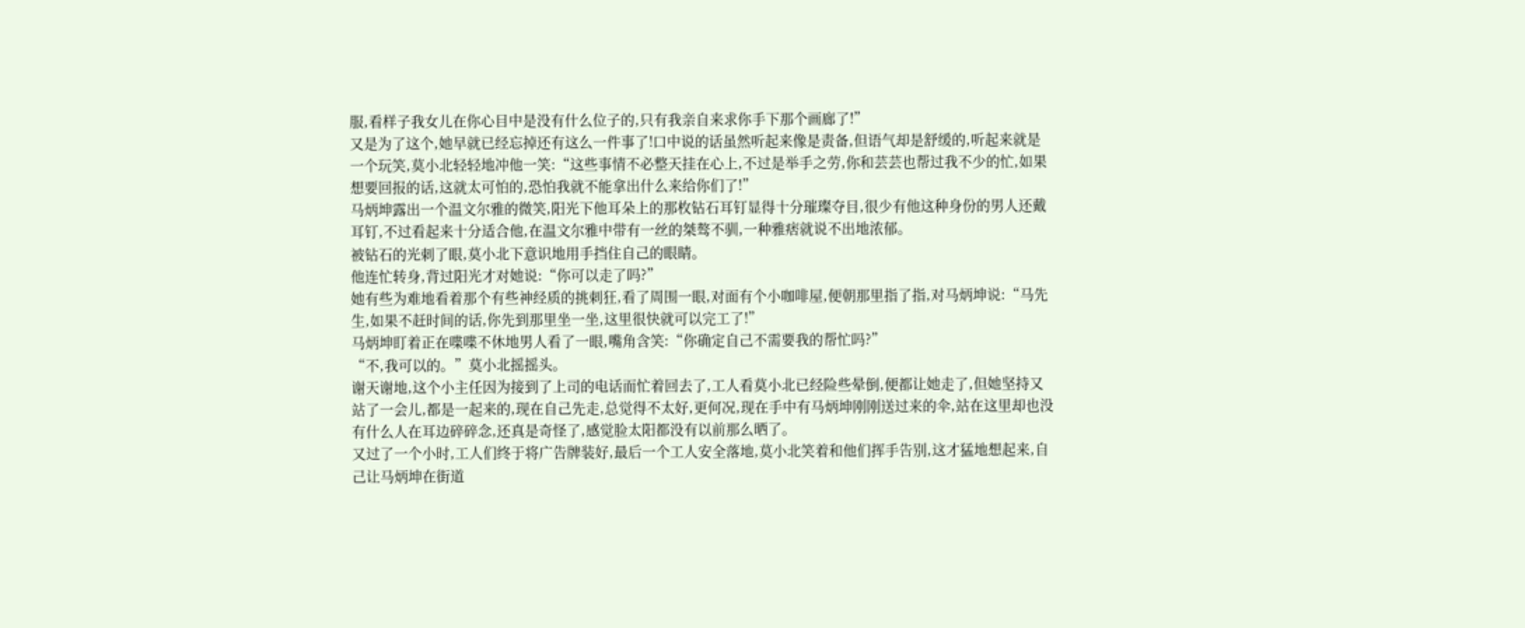服,看样子我女儿在你心目中是没有什么位子的,只有我亲自来求你手下那个画廊了!”
又是为了这个,她早就已经忘掉还有这么一件事了!口中说的话虽然听起来像是责备,但语气却是舒缓的,听起来就是一个玩笑,莫小北轻轻地冲他一笑:“这些事情不必整天挂在心上,不过是举手之劳,你和芸芸也帮过我不少的忙,如果想要回报的话,这就太可怕的,恐怕我就不能拿出什么来给你们了!”
马炳坤露出一个温文尔雅的微笑,阳光下他耳朵上的那枚钻石耳钉显得十分璀璨夺目,很少有他这种身份的男人还戴耳钉,不过看起来十分适合他,在温文尔雅中带有一丝的桀骜不驯,一种雅痞就说不出地浓郁。
被钻石的光刺了眼,莫小北下意识地用手挡住自己的眼睛。
他连忙转身,背过阳光才对她说:“你可以走了吗?”
她有些为难地看着那个有些神经质的挑刺狂,看了周围一眼,对面有个小咖啡屋,便朝那里指了指,对马炳坤说:“马先生,如果不赶时间的话,你先到那里坐一坐,这里很快就可以完工了!”
马炳坤盯着正在喋喋不休地男人看了一眼,嘴角含笑:“你确定自己不需要我的帮忙吗?”
“不,我可以的。”莫小北摇摇头。
谢天谢地,这个小主任因为接到了上司的电话而忙着回去了,工人看莫小北已经险些晕倒,便都让她走了,但她坚持又站了一会儿,都是一起来的,现在自己先走,总觉得不太好,更何况,现在手中有马炳坤刚刚送过来的伞,站在这里却也没有什么人在耳边碎碎念,还真是奇怪了,感觉脸太阳都没有以前那么晒了。
又过了一个小时,工人们终于将广告牌装好,最后一个工人安全落地,莫小北笑着和他们挥手告别,这才猛地想起来,自己让马炳坤在街道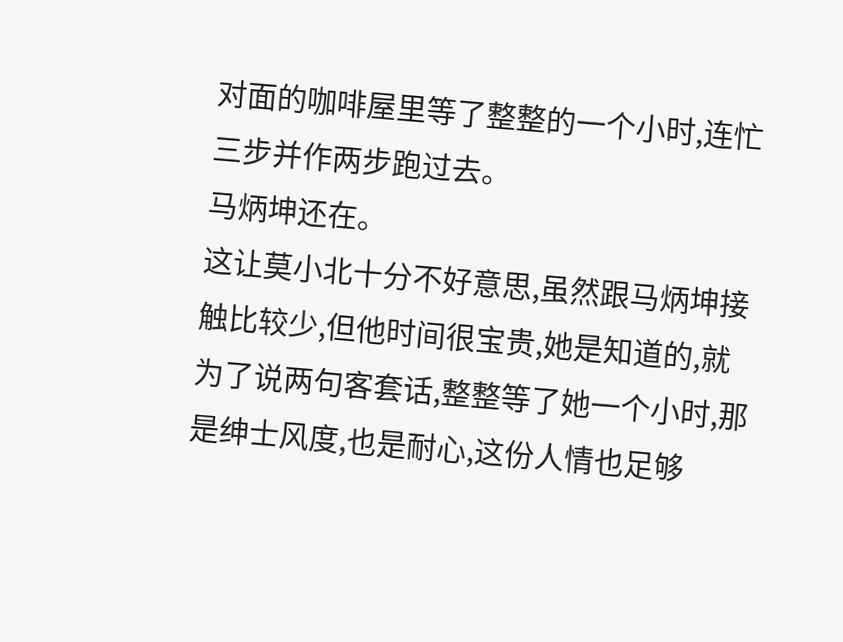对面的咖啡屋里等了整整的一个小时,连忙三步并作两步跑过去。
马炳坤还在。
这让莫小北十分不好意思,虽然跟马炳坤接触比较少,但他时间很宝贵,她是知道的,就为了说两句客套话,整整等了她一个小时,那是绅士风度,也是耐心,这份人情也足够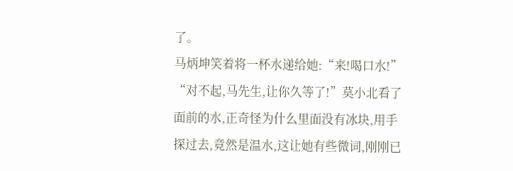了。
马炳坤笑着将一杯水递给她:“来!喝口水!”
“对不起,马先生,让你久等了!”莫小北看了面前的水,正奇怪为什么里面没有冰块,用手探过去,竟然是温水,这让她有些微词,刚刚已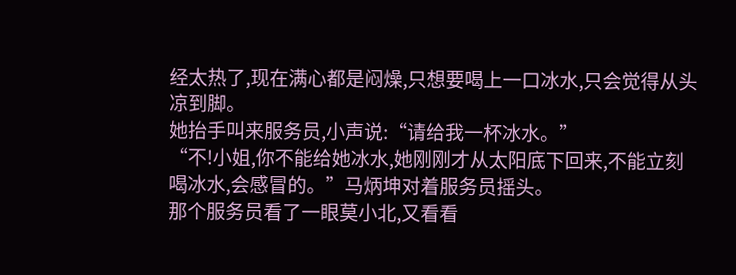经太热了,现在满心都是闷燥,只想要喝上一口冰水,只会觉得从头凉到脚。
她抬手叫来服务员,小声说:“请给我一杯冰水。”
“不!小姐,你不能给她冰水,她刚刚才从太阳底下回来,不能立刻喝冰水,会感冒的。”马炳坤对着服务员摇头。
那个服务员看了一眼莫小北,又看看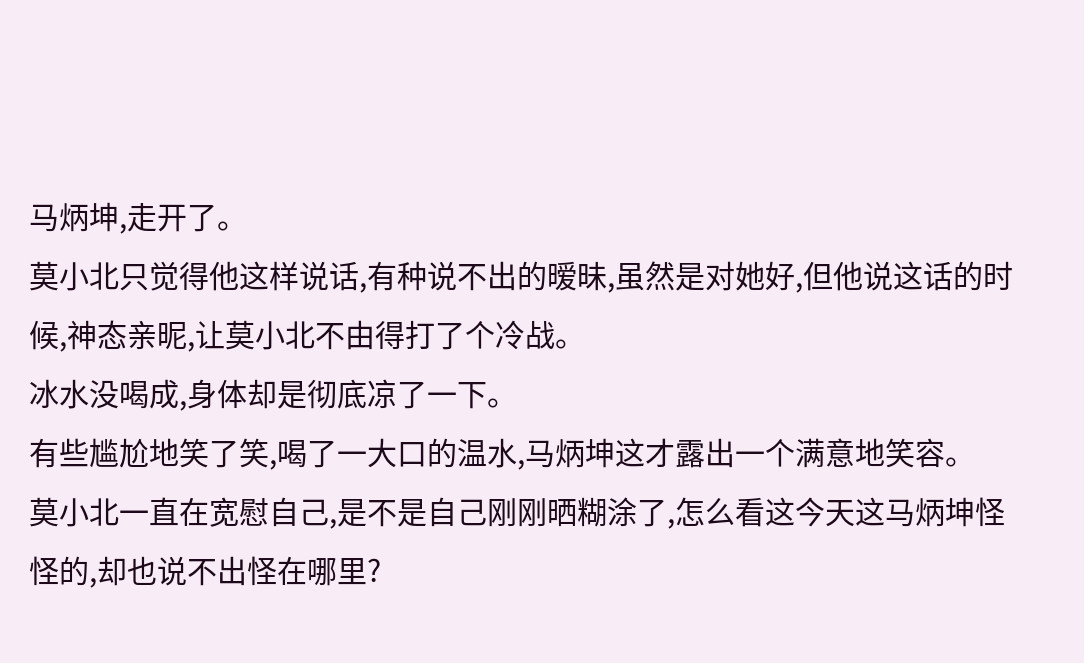马炳坤,走开了。
莫小北只觉得他这样说话,有种说不出的暧昧,虽然是对她好,但他说这话的时候,神态亲昵,让莫小北不由得打了个冷战。
冰水没喝成,身体却是彻底凉了一下。
有些尴尬地笑了笑,喝了一大口的温水,马炳坤这才露出一个满意地笑容。
莫小北一直在宽慰自己,是不是自己刚刚晒糊涂了,怎么看这今天这马炳坤怪怪的,却也说不出怪在哪里?